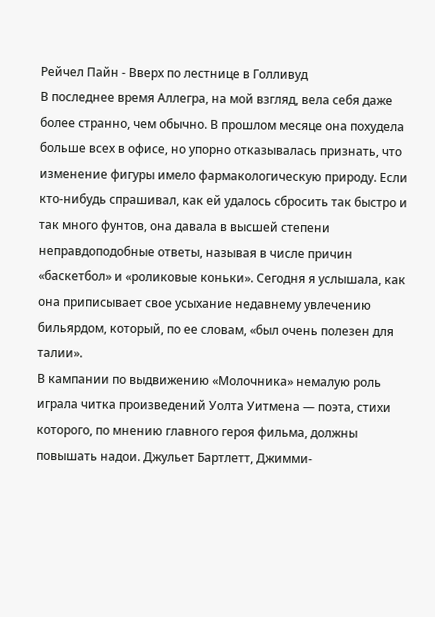Рейчел Пайн - Вверх по лестнице в Голливуд
В последнее время Аллегра, на мой взгляд, вела себя даже более странно, чем обычно. В прошлом месяце она похудела больше всех в офисе, но упорно отказывалась признать, что изменение фигуры имело фармакологическую природу. Если кто-нибудь спрашивал, как ей удалось сбросить так быстро и так много фунтов, она давала в высшей степени неправдоподобные ответы, называя в числе причин «баскетбол» и «роликовые коньки». Сегодня я услышала, как она приписывает свое усыхание недавнему увлечению бильярдом, который, по ее словам, «был очень полезен для талии».
В кампании по выдвижению «Молочника» немалую роль играла читка произведений Уолта Уитмена — поэта, стихи которого, по мнению главного героя фильма, должны повышать надои. Джульет Бартлетт, Джимми-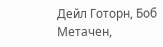Дейл Готорн, Боб Метачен,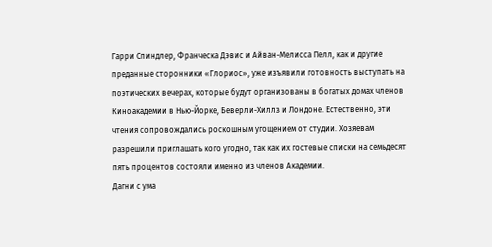Гарри Спиндлер, Франческа Дэвис и Айван-Мелисса Пелл, как и другие преданные сторонники «Глориос», уже изъявили готовность выступать на поэтических вечерах, которые будут организованы в богатых домах членов Киноакадемии в Нью-Йорке, Беверли-Хиллз и Лондоне. Естественно, эти чтения сопровождались роскошным угощением от студии. Хозяевам разрешили приглашать кого угодно, так как их гостевые списки на семьдесят пять процентов состояли именно из членов Академии.
Дагни с ума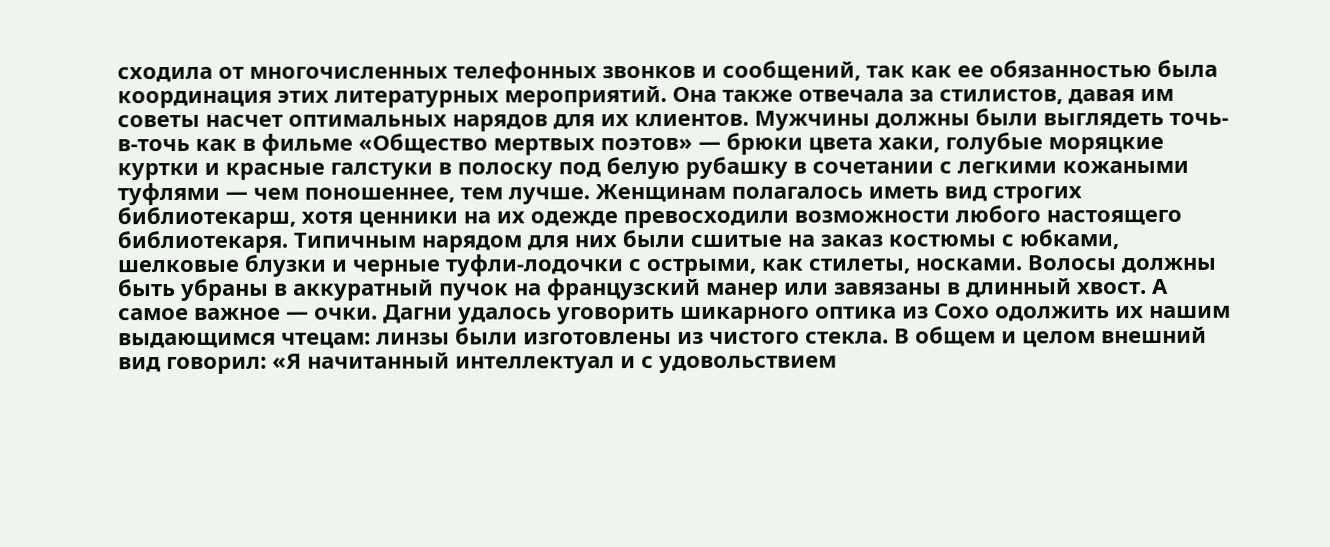сходила от многочисленных телефонных звонков и сообщений, так как ее обязанностью была координация этих литературных мероприятий. Она также отвечала за стилистов, давая им советы насчет оптимальных нарядов для их клиентов. Мужчины должны были выглядеть точь-в-точь как в фильме «Общество мертвых поэтов» — брюки цвета хаки, голубые моряцкие куртки и красные галстуки в полоску под белую рубашку в сочетании с легкими кожаными туфлями — чем поношеннее, тем лучше. Женщинам полагалось иметь вид строгих библиотекарш, хотя ценники на их одежде превосходили возможности любого настоящего библиотекаря. Типичным нарядом для них были сшитые на заказ костюмы с юбками, шелковые блузки и черные туфли-лодочки с острыми, как стилеты, носками. Волосы должны быть убраны в аккуратный пучок на французский манер или завязаны в длинный хвост. А самое важное — очки. Дагни удалось уговорить шикарного оптика из Сохо одолжить их нашим выдающимся чтецам: линзы были изготовлены из чистого стекла. В общем и целом внешний вид говорил: «Я начитанный интеллектуал и с удовольствием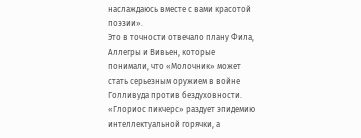наслаждаюсь вместе с вами красотой поэзии».
Это в точности отвечало плану Фила, Аллегры и Вивьен, которые понимали, что «Молочник» может стать серьезным оружием в войне Голливуда против бездуховности. «Глориос пикчерс» раздует эпидемию интеллектуальной горячки, а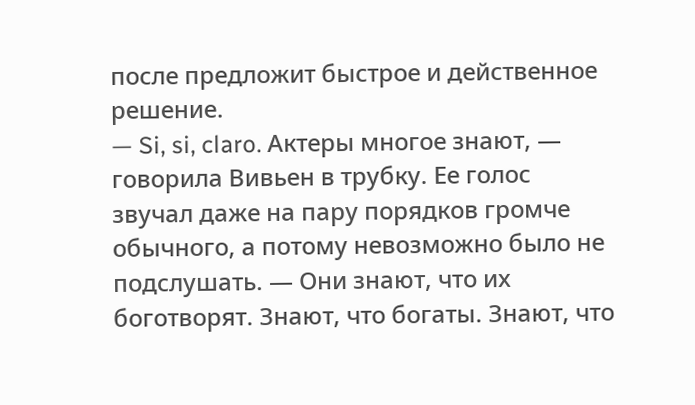после предложит быстрое и действенное решение.
— Si, si, claro. Актеры многое знают, — говорила Вивьен в трубку. Ее голос звучал даже на пару порядков громче обычного, а потому невозможно было не подслушать. — Они знают, что их боготворят. Знают, что богаты. Знают, что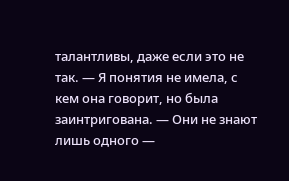талантливы, даже если это не так. — Я понятия не имела, с кем она говорит, но была заинтригована. — Они не знают лишь одного —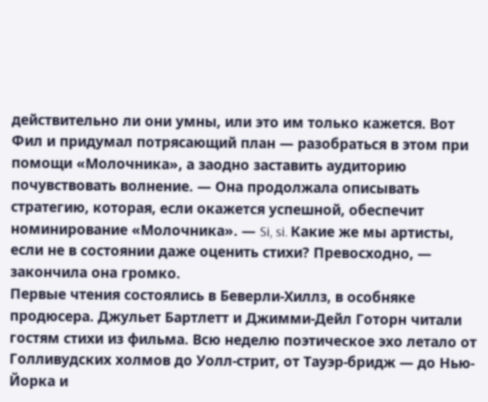действительно ли они умны, или это им только кажется. Вот Фил и придумал потрясающий план — разобраться в этом при помощи «Молочника», а заодно заставить аудиторию почувствовать волнение. — Она продолжала описывать стратегию, которая, если окажется успешной, обеспечит номинирование «Молочника». — Si, si. Какие же мы артисты, если не в состоянии даже оценить стихи? Превосходно, — закончила она громко.
Первые чтения состоялись в Беверли-Хиллз, в особняке продюсера. Джульет Бартлетт и Джимми-Дейл Готорн читали гостям стихи из фильма. Всю неделю поэтическое эхо летало от Голливудских холмов до Уолл-стрит, от Тауэр-бридж — до Нью-Йорка и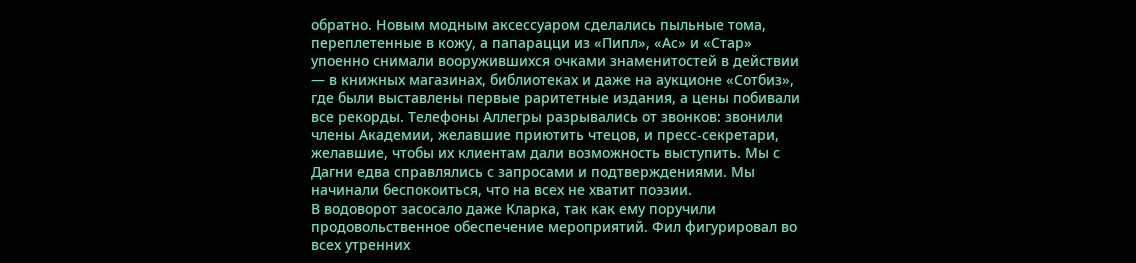обратно. Новым модным аксессуаром сделались пыльные тома, переплетенные в кожу, а папарацци из «Пипл», «Ас» и «Стар» упоенно снимали вооружившихся очками знаменитостей в действии — в книжных магазинах, библиотеках и даже на аукционе «Сотбиз», где были выставлены первые раритетные издания, а цены побивали все рекорды. Телефоны Аллегры разрывались от звонков: звонили члены Академии, желавшие приютить чтецов, и пресс-секретари, желавшие, чтобы их клиентам дали возможность выступить. Мы с Дагни едва справлялись с запросами и подтверждениями. Мы начинали беспокоиться, что на всех не хватит поэзии.
В водоворот засосало даже Кларка, так как ему поручили продовольственное обеспечение мероприятий. Фил фигурировал во всех утренних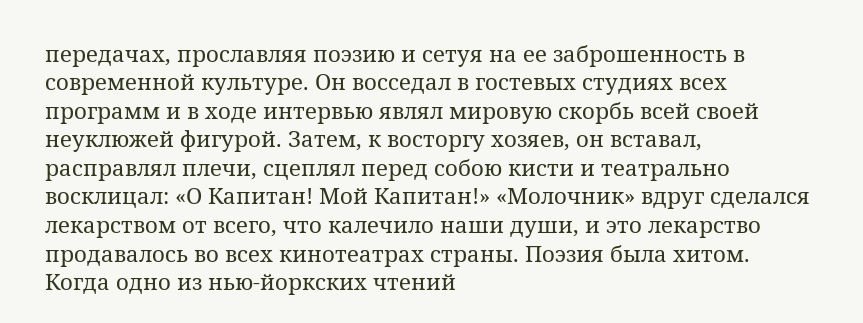передачах, прославляя поэзию и сетуя на ее заброшенность в современной культуре. Он восседал в гостевых студиях всех программ и в ходе интервью являл мировую скорбь всей своей неуклюжей фигурой. Затем, к восторгу хозяев, он вставал, расправлял плечи, сцеплял перед собою кисти и театрально восклицал: «О Капитан! Мой Капитан!» «Молочник» вдруг сделался лекарством от всего, что калечило наши души, и это лекарство продавалось во всех кинотеатрах страны. Поэзия была хитом.
Когда одно из нью-йоркских чтений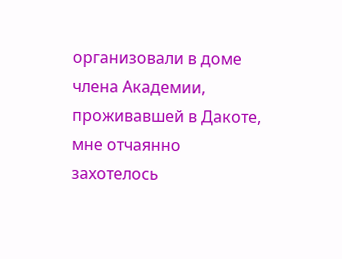организовали в доме члена Академии, проживавшей в Дакоте, мне отчаянно захотелось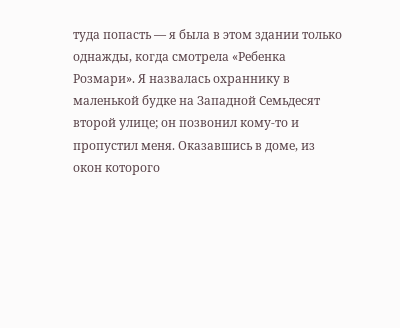туда попасть — я была в этом здании только однажды, когда смотрела «Ребенка Розмари». Я назвалась охраннику в маленькой будке на Западной Семьдесят второй улице; он позвонил кому-то и пропустил меня. Оказавшись в доме, из окон которого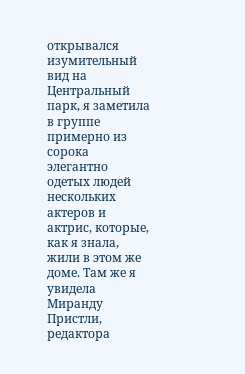открывался изумительный вид на Центральный парк, я заметила в группе примерно из сорока элегантно одетых людей нескольких актеров и актрис, которые, как я знала, жили в этом же доме. Там же я увидела Миранду Пристли, редактора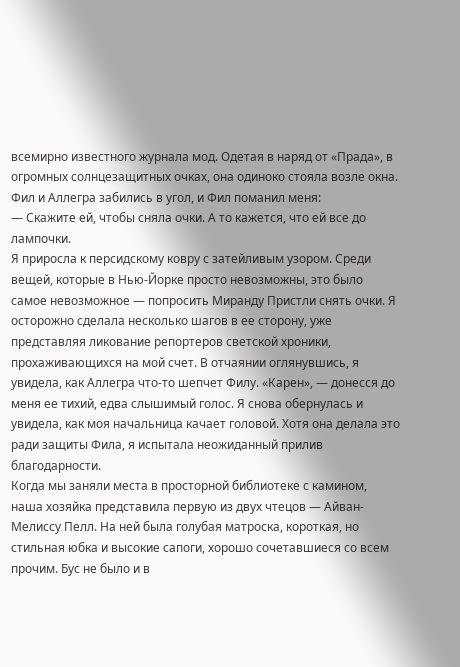всемирно известного журнала мод. Одетая в наряд от «Прада», в огромных солнцезащитных очках, она одиноко стояла возле окна. Фил и Аллегра забились в угол, и Фил поманил меня:
— Скажите ей, чтобы сняла очки. А то кажется, что ей все до лампочки.
Я приросла к персидскому ковру с затейливым узором. Среди вещей, которые в Нью-Йорке просто невозможны, это было самое невозможное — попросить Миранду Пристли снять очки. Я осторожно сделала несколько шагов в ее сторону, уже представляя ликование репортеров светской хроники, прохаживающихся на мой счет. В отчаянии оглянувшись, я увидела, как Аллегра что-то шепчет Филу. «Карен», — донесся до меня ее тихий, едва слышимый голос. Я снова обернулась и увидела, как моя начальница качает головой. Хотя она делала это ради защиты Фила, я испытала неожиданный прилив благодарности.
Когда мы заняли места в просторной библиотеке с камином, наша хозяйка представила первую из двух чтецов — Айван-Мелиссу Пелл. На ней была голубая матроска, короткая, но стильная юбка и высокие сапоги, хорошо сочетавшиеся со всем прочим. Бус не было и в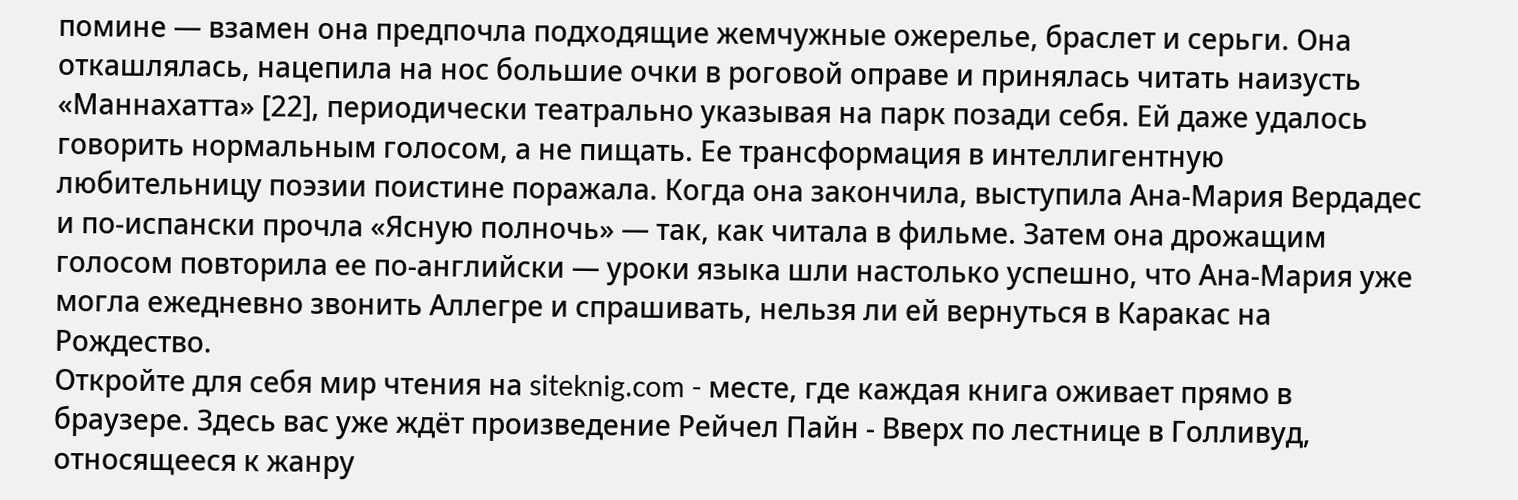помине — взамен она предпочла подходящие жемчужные ожерелье, браслет и серьги. Она откашлялась, нацепила на нос большие очки в роговой оправе и принялась читать наизусть «Маннахатта» [22], периодически театрально указывая на парк позади себя. Ей даже удалось говорить нормальным голосом, а не пищать. Ее трансформация в интеллигентную любительницу поэзии поистине поражала. Когда она закончила, выступила Ана-Мария Вердадес и по-испански прочла «Ясную полночь» — так, как читала в фильме. Затем она дрожащим голосом повторила ее по-английски — уроки языка шли настолько успешно, что Ана-Мария уже могла ежедневно звонить Аллегре и спрашивать, нельзя ли ей вернуться в Каракас на Рождество.
Откройте для себя мир чтения на siteknig.com - месте, где каждая книга оживает прямо в браузере. Здесь вас уже ждёт произведение Рейчел Пайн - Вверх по лестнице в Голливуд, относящееся к жанру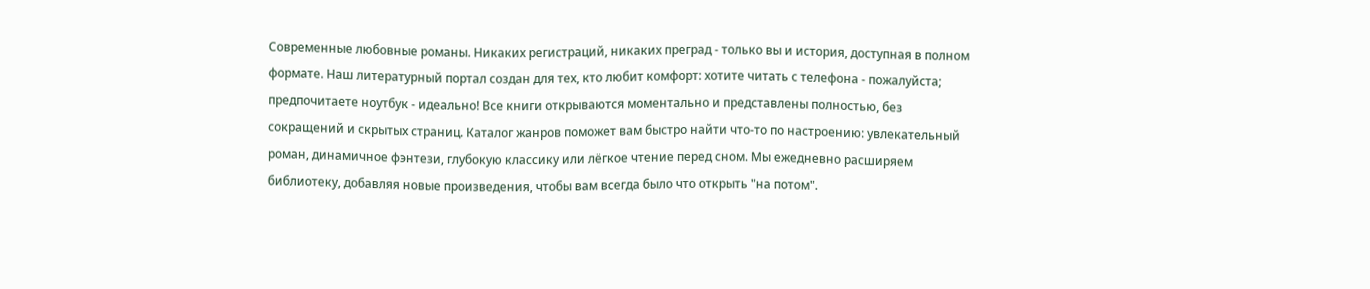Современные любовные романы. Никаких регистраций, никаких преград - только вы и история, доступная в полном формате. Наш литературный портал создан для тех, кто любит комфорт: хотите читать с телефона - пожалуйста; предпочитаете ноутбук - идеально! Все книги открываются моментально и представлены полностью, без сокращений и скрытых страниц. Каталог жанров поможет вам быстро найти что-то по настроению: увлекательный роман, динамичное фэнтези, глубокую классику или лёгкое чтение перед сном. Мы ежедневно расширяем библиотеку, добавляя новые произведения, чтобы вам всегда было что открыть "на потом".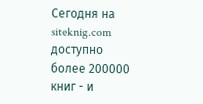Сегодня на siteknig.com доступно более 200000 книг - и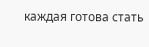каждая готова стать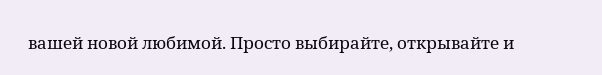вашей новой любимой. Просто выбирайте, открывайте и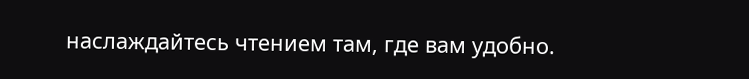наслаждайтесь чтением там, где вам удобно.